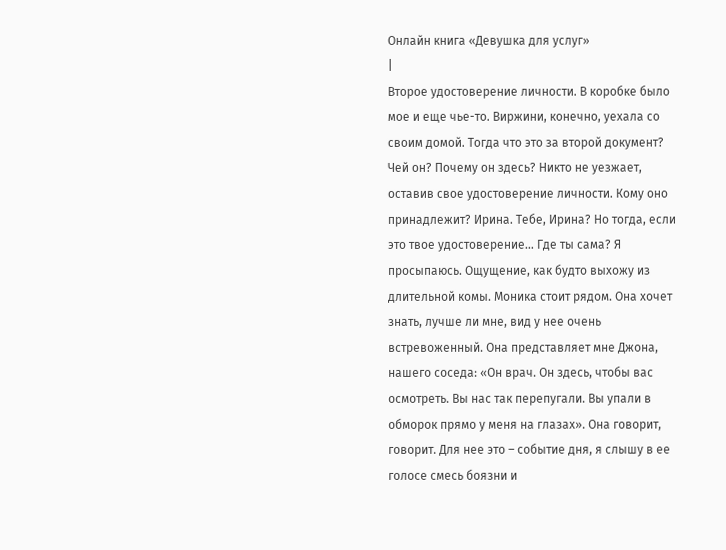Онлайн книга «Девушка для услуг»
|
Второе удостоверение личности. В коробке было мое и еще чье-то. Виржини, конечно, уехала со своим домой. Тогда что это за второй документ? Чей он? Почему он здесь? Никто не уезжает, оставив свое удостоверение личности. Кому оно принадлежит? Ирина. Тебе, Ирина? Но тогда, если это твое удостоверение… Где ты сама? Я просыпаюсь. Ощущение, как будто выхожу из длительной комы. Моника стоит рядом. Она хочет знать, лучше ли мне, вид у нее очень встревоженный. Она представляет мне Джона, нашего соседа: «Он врач. Он здесь, чтобы вас осмотреть. Вы нас так перепугали. Вы упали в обморок прямо у меня на глазах». Она говорит, говорит. Для нее это – событие дня, я слышу в ее голосе смесь боязни и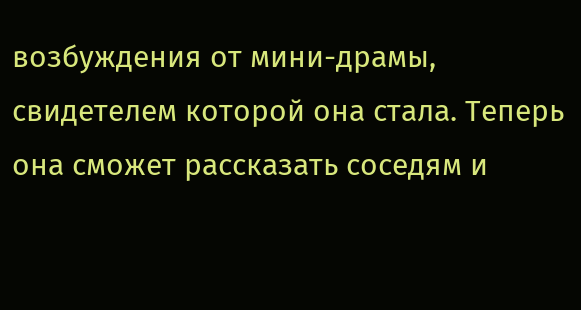возбуждения от мини-драмы, свидетелем которой она стала. Теперь она сможет рассказать соседям и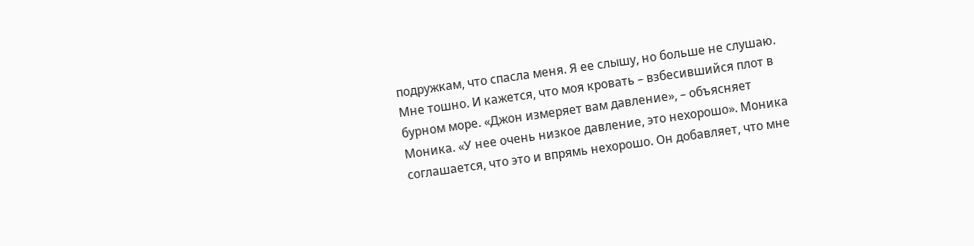подружкам, что спасла меня. Я ее слышу, но больше не слушаю. Мне тошно. И кажется, что моя кровать – взбесившийся плот в бурном море. «Джон измеряет вам давление», – объясняет Моника. «У нее очень низкое давление, это нехорошо». Моника соглашается, что это и впрямь нехорошо. Он добавляет, что мне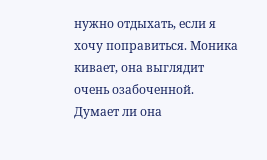нужно отдыхать, если я хочу поправиться. Моника кивает, она выглядит очень озабоченной. Думает ли она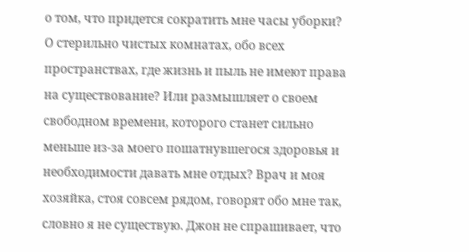о том, что придется сократить мне часы уборки? О стерильно чистых комнатах, обо всех пространствах, где жизнь и пыль не имеют права на существование? Или размышляет о своем свободном времени, которого станет сильно меньше из-за моего пошатнувшегося здоровья и необходимости давать мне отдых? Врач и моя хозяйка, стоя совсем рядом, говорят обо мне так, словно я не существую. Джон не спрашивает, что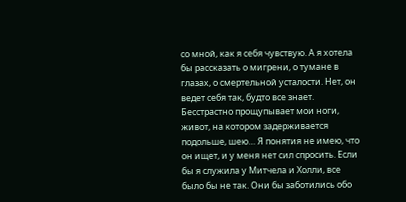со мной, как я себя чувствую. А я хотела бы рассказать о мигрени, о тумане в глазах, о смертельной усталости. Нет, он ведет себя так, будто все знает. Бесстрастно прощупывает мои ноги, живот, на котором задерживается подольше, шею… Я понятия не имею, что он ищет, и у меня нет сил спросить. Если бы я служила у Митчела и Холли, все было бы не так. Они бы заботились обо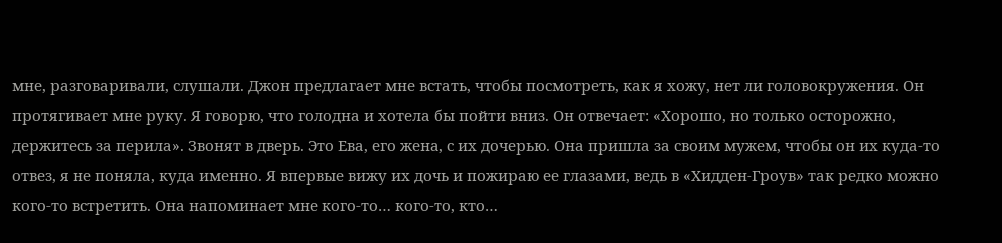мне, разговаривали, слушали. Джон предлагает мне встать, чтобы посмотреть, как я хожу, нет ли головокружения. Он протягивает мне руку. Я говорю, что голодна и хотела бы пойти вниз. Он отвечает: «Хорошо, но только осторожно, держитесь за перила». Звонят в дверь. Это Ева, его жена, с их дочерью. Она пришла за своим мужем, чтобы он их куда-то отвез, я не поняла, куда именно. Я впервые вижу их дочь и пожираю ее глазами, ведь в «Хидден-Гроув» так редко можно кого-то встретить. Она напоминает мне кого-то… кого-то, кто…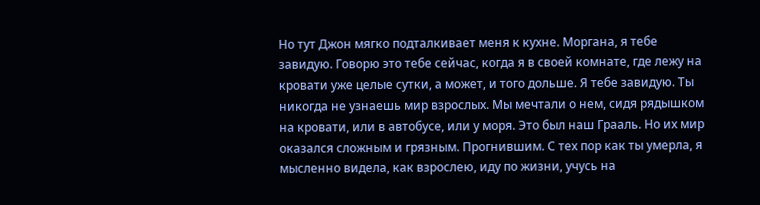Но тут Джон мягко подталкивает меня к кухне. Моргана, я тебе завидую. Говорю это тебе сейчас, когда я в своей комнате, где лежу на кровати уже целые сутки, а может, и того дольше. Я тебе завидую. Ты никогда не узнаешь мир взрослых. Мы мечтали о нем, сидя рядышком на кровати, или в автобусе, или у моря. Это был наш Грааль. Но их мир оказался сложным и грязным. Прогнившим. С тех пор как ты умерла, я мысленно видела, как взрослею, иду по жизни, учусь на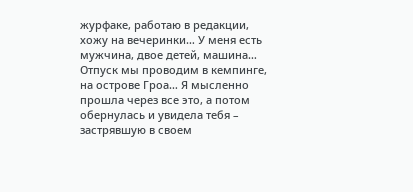журфаке, работаю в редакции, хожу на вечеринки… У меня есть мужчина, двое детей, машина… Отпуск мы проводим в кемпинге, на острове Гроа… Я мысленно прошла через все это, а потом обернулась и увидела тебя – застрявшую в своем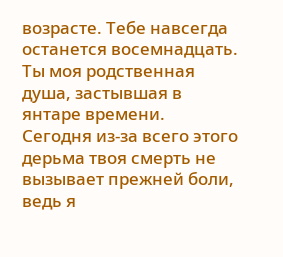возрасте. Тебе навсегда останется восемнадцать. Ты моя родственная душа, застывшая в янтаре времени. Сегодня из-за всего этого дерьма твоя смерть не вызывает прежней боли, ведь я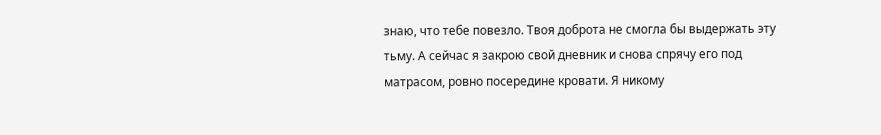знаю, что тебе повезло. Твоя доброта не смогла бы выдержать эту тьму. А сейчас я закрою свой дневник и снова спрячу его под матрасом, ровно посередине кровати. Я никому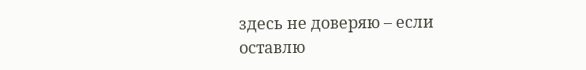здесь не доверяю – если оставлю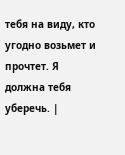тебя на виду, кто угодно возьмет и прочтет. Я должна тебя уберечь. |